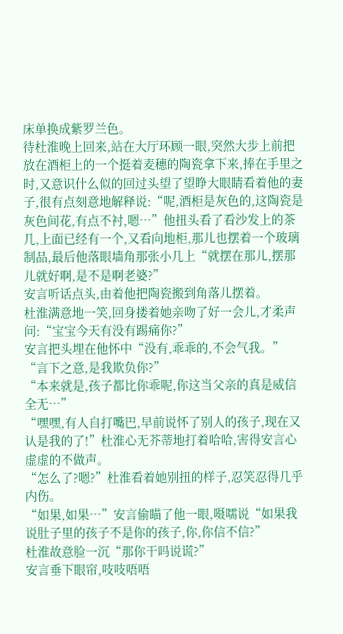床单换成紫罗兰色。
待杜淮晚上回来,站在大厅环顾一眼,突然大步上前把放在酒柜上的一个挺着麦穗的陶瓷拿下来,捧在手里之时,又意识什么似的回过头望了望睁大眼睛看着他的妻子,很有点刻意地解释说:“呢,酒柜是灰色的,这陶瓷是灰色间花,有点不衬,嗯…”他扭头看了看沙发上的茶几,上面已经有一个,又看向地柜,那儿也摆着一个玻璃制品,最后他落眼墙角那张小几上“就摆在那儿,摆那儿就好啊,是不是啊老婆?”
安言听话点头,由着他把陶瓷搬到角落儿摆着。
杜淮满意地一笑,回身搂着她亲吻了好一会儿,才柔声问:“宝宝今天有没有踢痛你?”
安言把头埋在他怀中“没有,乖乖的,不会气我。”
“言下之意,是我欺负你?”
“本来就是,孩子都比你乖呢,你这当父亲的真是威信全无…”
“嘿嘿,有人自打嘴巴,早前说怀了别人的孩子,现在又认是我的了!”杜淮心无芥蒂地打着哈哈,害得安言心虚虚的不做声。
“怎么了?嗯?”杜淮看着她别扭的样子,忍笑忍得几乎内伤。
“如果,如果…”安言偷瞄了他一眼,嗫嚅说“如果我说肚子里的孩子不是你的孩子,你,你信不信?”
杜淮故意脸一沉“那你干吗说谎?”
安言垂下眼帘,吱吱唔唔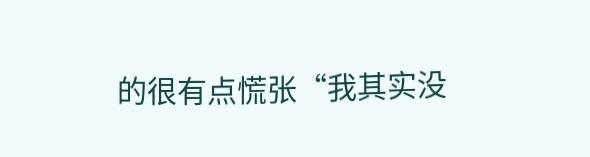的很有点慌张“我其实没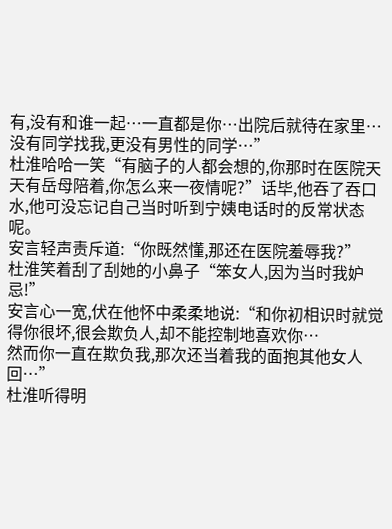有,没有和谁一起…一直都是你…出院后就待在家里…没有同学找我,更没有男性的同学…”
杜淮哈哈一笑“有脑子的人都会想的,你那时在医院天天有岳母陪着,你怎么来一夜情呢?”话毕,他吞了吞口水,他可没忘记自己当时听到宁姨电话时的反常状态呢。
安言轻声责斥道:“你既然懂,那还在医院羞辱我?”
杜淮笑着刮了刮她的小鼻子“笨女人,因为当时我妒忌!”
安言心一宽,伏在他怀中柔柔地说:“和你初相识时就觉得你很坏,很会欺负人,却不能控制地喜欢你…
然而你一直在欺负我,那次还当着我的面抱其他女人回…”
杜淮听得明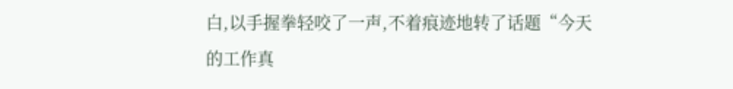白,以手握拳轻咬了一声,不着痕迹地转了话题“今天的工作真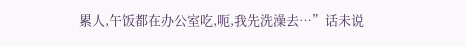累人,午饭都在办公室吃,呃,我先洗澡去…”话未说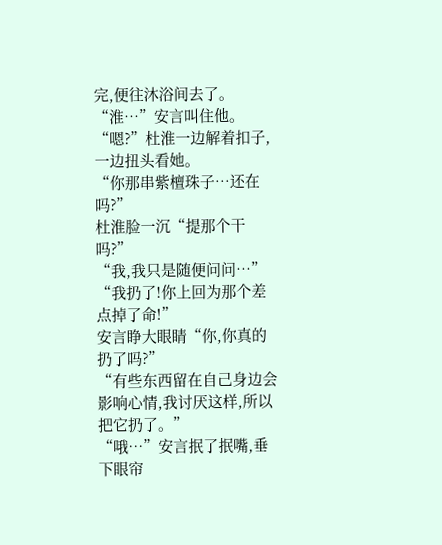完,便往沐浴间去了。
“淮…”安言叫住他。
“嗯?”杜淮一边解着扣子,一边扭头看她。
“你那串紫檀珠子…还在吗?”
杜淮脸一沉“提那个干吗?”
“我,我只是随便问问…”
“我扔了!你上回为那个差点掉了命!”
安言睁大眼睛“你,你真的扔了吗?”
“有些东西留在自己身边会影响心情,我讨厌这样,所以把它扔了。”
“哦…”安言抿了抿嘴,垂下眼帘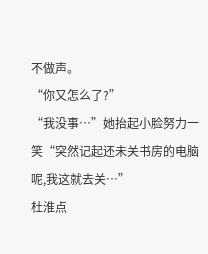不做声。
“你又怎么了?”
“我没事…”她抬起小脸努力一笑“突然记起还未关书房的电脑呢,我这就去关…”
杜淮点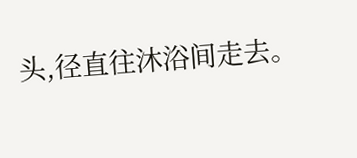头,径直往沐浴间走去。